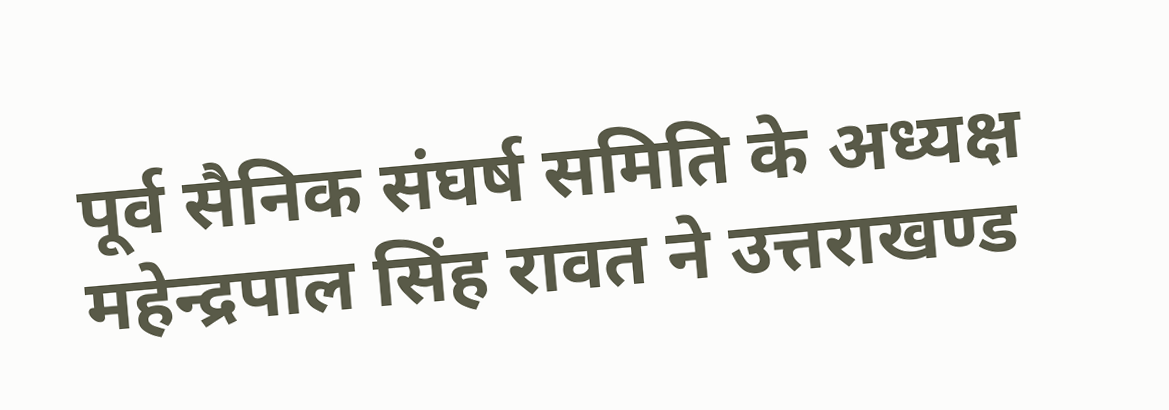पूर्व सैनिक संघर्ष समिति के अध्यक्ष महेन्द्रपाल सिंह रावत ने उत्तराखण्ड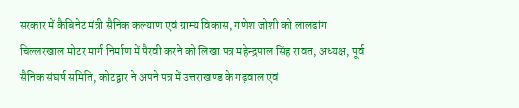सरकार में कैबिनेट मंत्री सैनिक कल्याण एवं ग्राम्य विकास, गणेश जोशी को लालढांग चिल्लरखाल मोटर मार्ग निर्माण में पैरवी करने को लिखा पत्र महेन्द्रपाल सिंह रावत, अध्यक्ष, पूर्व सैनिक संघर्ष समिति, कोटद्वार ने अपने पत्र में उत्तराखण्ड के गढ़वाल एवं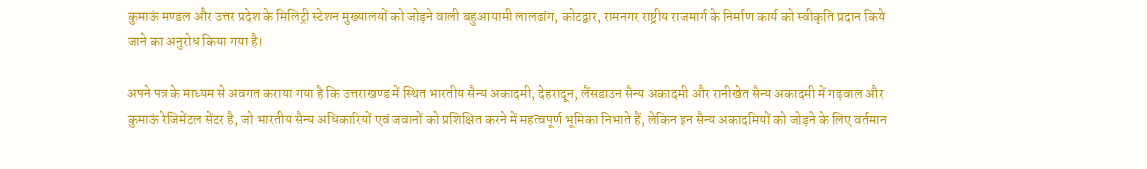कुमाऊं मण्डल और उत्तर प्रदेश के मिलिट्री स्टेशन मुख्यालयों को जोड़ने वाली बहुआयामी लालढांग, कोटद्वार, रामनगर राष्ट्रीय राजमार्ग के निर्माण कार्य को स्वीकृति प्रदान किये जाने का अनुरोध किया गया है।

अपने पत्र के माध्यम से अवगत कराया गया है कि उत्तराखण्ड में स्थित भारतीय सैन्य अकादमी, देहरादून, लैंसडाउन सैन्य अकादमी और रानीखेत सैन्य अकादमी में गढ़वाल और कुमाऊं रेजिमेंटल सेंटर है, जो भारतीय सैन्य अधिकारियों एवं जवानों को प्रशिक्षित करने में महत्वपूर्ण भूमिका निभाते हैं, लेकिन इन सैन्य अकादमियों को जोड़ने के लिए वर्तमान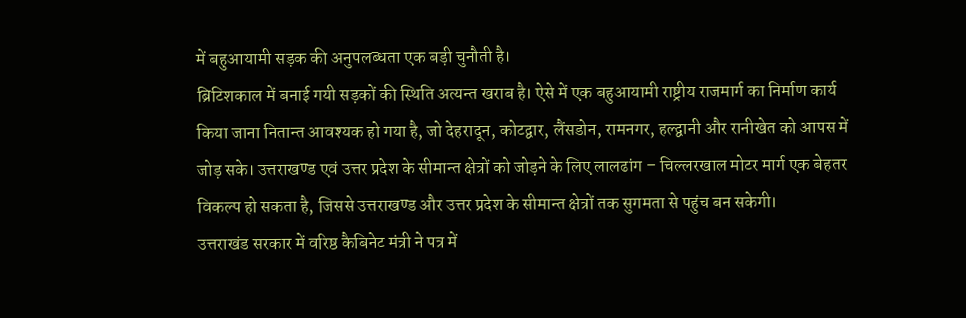में बहुआयामी सड़क की अनुपलब्धता एक बड़ी चुनौती है।
ब्रिटिशकाल में बनाई गयी सड़कों की स्थिति अत्यन्त खराब है। ऐसे में एक बहुआयामी राष्ट्रीय राजमार्ग का निर्माण कार्य किया जाना नितान्त आवश्यक हो गया है, जो देहरादून, कोटद्वार, लैंसडोन, रामनगर, हल्द्वानी और रानीखेत को आपस में जोड़ सके। उत्तराखण्ड एवं उत्तर प्रदेश के सीमान्त क्षेत्रों को जोड़ने के लिए लालढांग – चिल्लरखाल मोटर मार्ग एक बेहतर विकल्प हो सकता है, जिससे उत्तराखण्ड और उत्तर प्रदेश के सीमान्त क्षेत्रों तक सुगमता से पहुंच बन सकेगी।
उत्तराखंड सरकार में वरिष्ठ कैबिनेट मंत्री ने पत्र में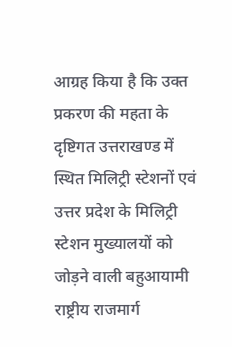आग्रह किया है कि उक्त प्रकरण की महता के दृष्टिगत उत्तराखण्ड में स्थित मिलिट्री स्टेशनों एवं उत्तर प्रदेश के मिलिट्री स्टेशन मुख्यालयों को जोड़ने वाली बहुआयामी राष्ट्रीय राजमार्ग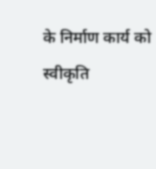के निर्माण कार्य को स्वीकृति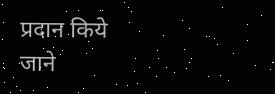प्रदान किये जाने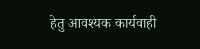हेतु आवश्यक कार्यवाही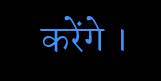करेंगे ।